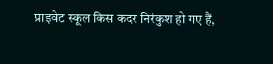प्राइवेट स्कूल किस कदर निरंकुश हो गए हैं,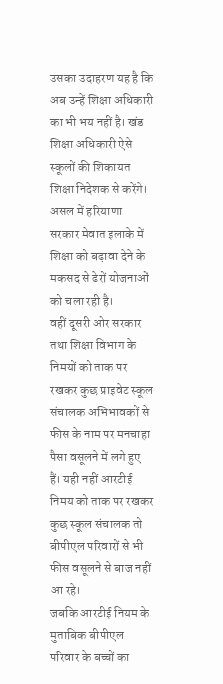उसका उदाहरण यह है कि अब उन्हें शिक्षा अधिकारी का भी भय नहीं है। खंड शिक्षा अधिकारी ऐसे स्कूलों की शिकायत शिक्षा निदेशक से करेंगे।
असल में हरियाणा सरकार मेवात इलाके में शिक्षा को बढ़ावा देने के मकसद से ढेरों योजनाओं को चला रही है।
वहीं दूसरी ओर सरकार तथा शिक्षा विभाग के निमयों को ताक पर रखकर कुछ प्राइवेट स्कूल संचालक अभिभावकों से फीस के नाम पर मनचाहा पैसा वसूलने में लगे हुए हैं। यही नहीं आरटीई निमय को ताक पर रखकर कुछ स्कूल संचालक तो बीपीएल परिवारों से भी फीस वसूलने से बाज नहीं आ रहे।
जबकि आरटीई नियम के मुताबिक बीपीएल परिवार के बच्चों का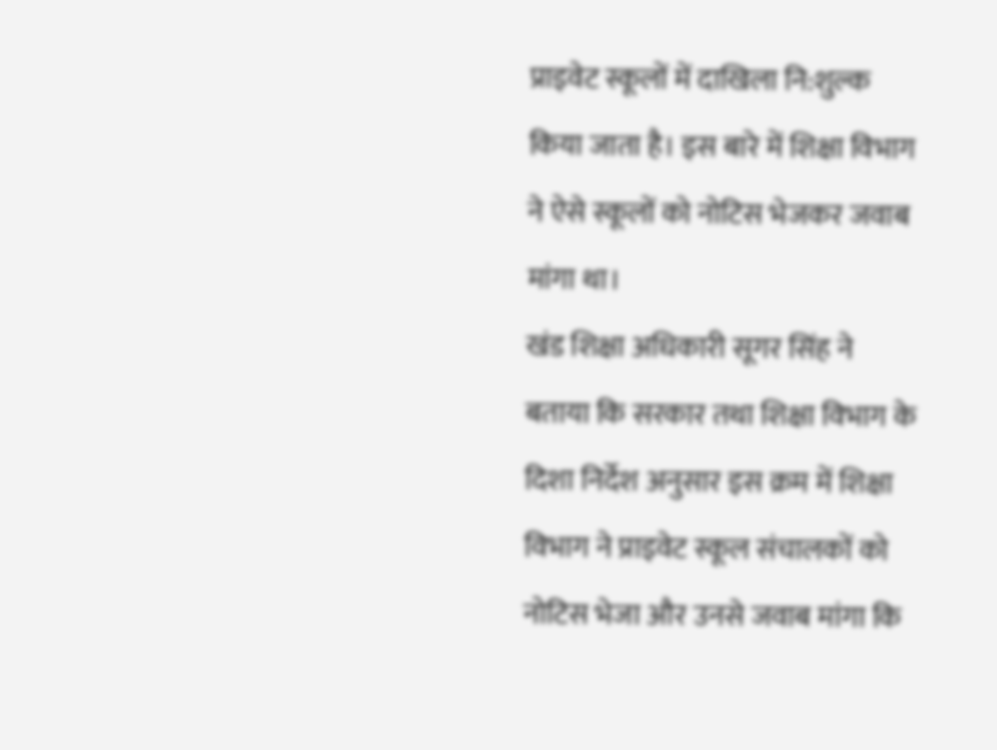प्राइवेट स्कूलों में दाखिला नि:शुल्क किया जाता है। इस बारे में शिक्षा विभाग ने ऐसे स्कूलों को नोटिस भेजकर जवाब मांगा था।
खंड शिक्षा अधिकारी सूगर सिंह ने बताया कि सरकार तथा शिक्षा विभाग के दिशा निर्देश अनुसार इस क्रम में शिक्षा विभाग ने प्राइवेट स्कूल संचालकों को नोटिस भेजा और उनसे जवाब मांगा कि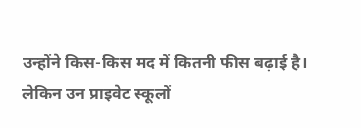उन्होंने किस-किस मद में कितनी फीस बढ़ाई है। लेकिन उन प्राइवेट स्कूलों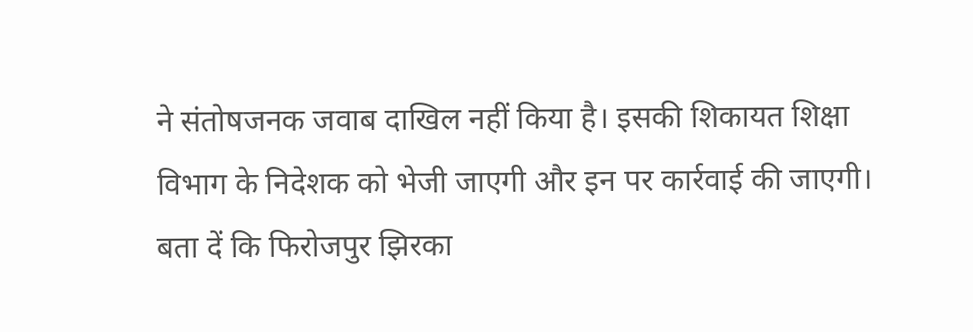ने संतोषजनक जवाब दाखिल नहीं किया है। इसकी शिकायत शिक्षा विभाग के निदेशक को भेजी जाएगी और इन पर कार्रवाई की जाएगी।
बता दें कि फिरोजपुर झिरका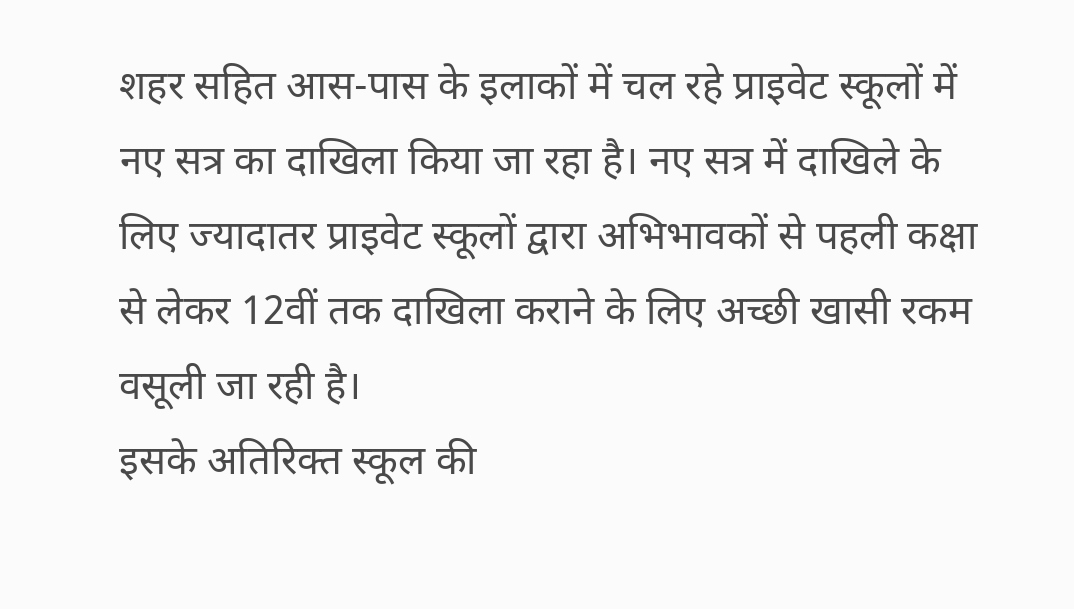शहर सहित आस-पास के इलाकों में चल रहे प्राइवेट स्कूलों में नए सत्र का दाखिला किया जा रहा है। नए सत्र में दाखिले के लिए ज्यादातर प्राइवेट स्कूलों द्वारा अभिभावकों से पहली कक्षा से लेकर 12वीं तक दाखिला कराने के लिए अच्छी खासी रकम वसूली जा रही है।
इसके अतिरिक्त स्कूल की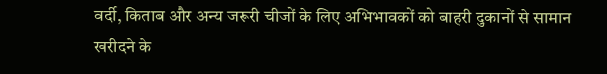वर्दी, किताब और अन्य जरूरी चीजों के लिए अभिभावकों को बाहरी दुकानों से सामान खरीदने के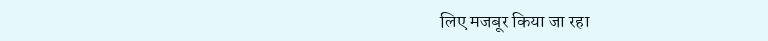लिए मजबूर किया जा रहा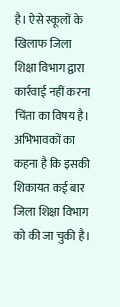है। ऐसे स्कूलों के खिलाफ जिला शिक्षा विभाग द्वारा कार्रवाई नहीं करना चिंता का विषय है। अभिभावकों का कहना है कि इसकी शिकायत कई बार जिला शिक्षा विभाग को की जा चुकी है।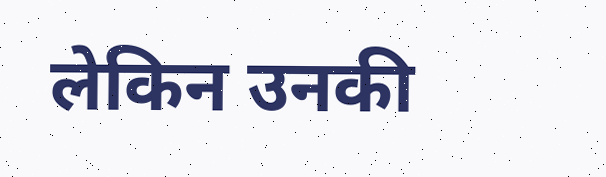लेकिन उनकी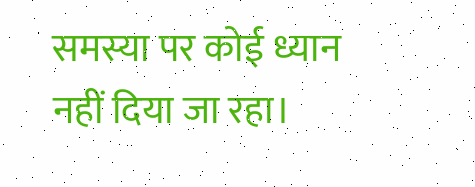समस्या पर कोई ध्यान नहीं दिया जा रहा।